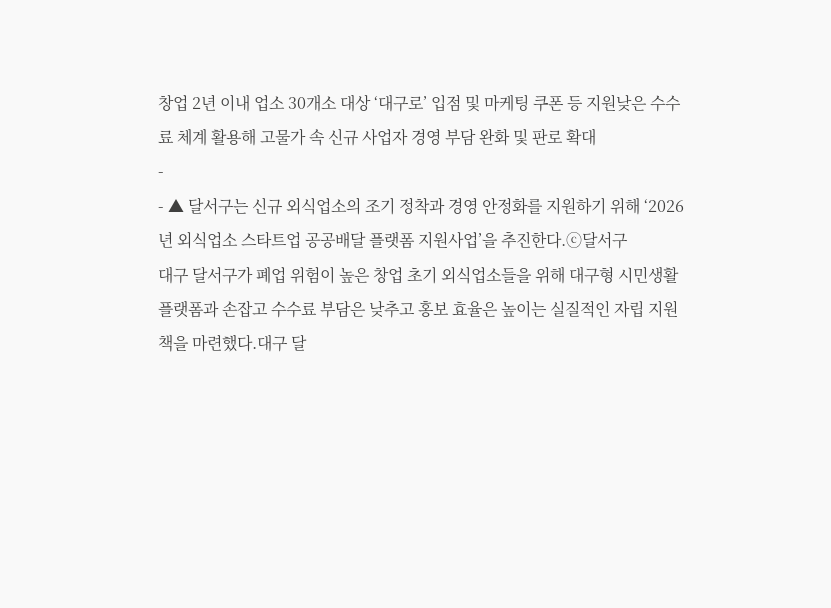창업 2년 이내 업소 30개소 대상 ‘대구로’ 입점 및 마케팅 쿠폰 등 지원낮은 수수료 체계 활용해 고물가 속 신규 사업자 경영 부담 완화 및 판로 확대
-
- ▲ 달서구는 신규 외식업소의 조기 정착과 경영 안정화를 지원하기 위해 ‘2026년 외식업소 스타트업 공공배달 플랫폼 지원사업’을 추진한다.ⓒ달서구
대구 달서구가 폐업 위험이 높은 창업 초기 외식업소들을 위해 대구형 시민생활 플랫폼과 손잡고 수수료 부담은 낮추고 홍보 효율은 높이는 실질적인 자립 지원책을 마련했다.대구 달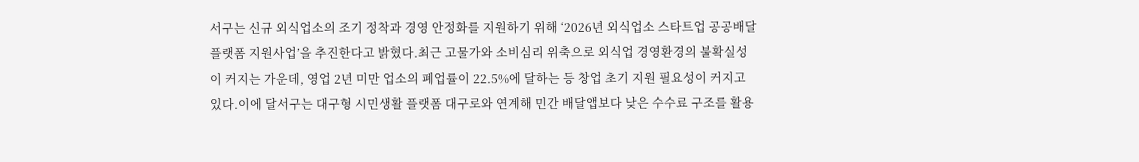서구는 신규 외식업소의 조기 정착과 경영 안정화를 지원하기 위해 ‘2026년 외식업소 스타트업 공공배달 플랫폼 지원사업’을 추진한다고 밝혔다.최근 고물가와 소비심리 위축으로 외식업 경영환경의 불확실성이 커지는 가운데, 영업 2년 미만 업소의 폐업률이 22.5%에 달하는 등 창업 초기 지원 필요성이 커지고 있다.이에 달서구는 대구형 시민생활 플랫폼 대구로와 연계해 민간 배달앱보다 낮은 수수료 구조를 활용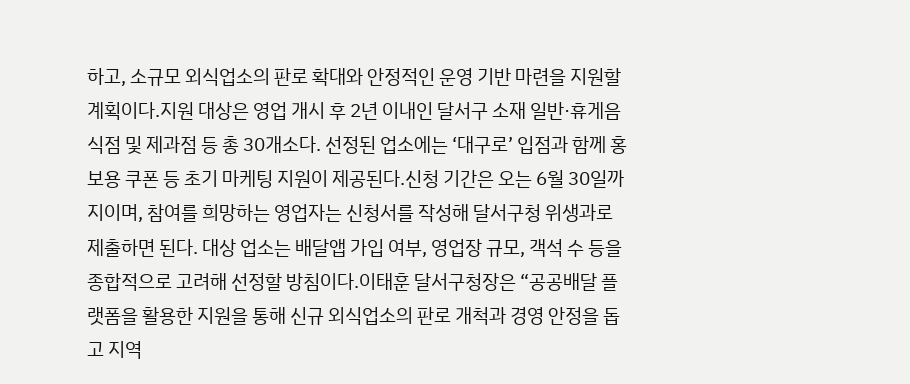하고, 소규모 외식업소의 판로 확대와 안정적인 운영 기반 마련을 지원할 계획이다.지원 대상은 영업 개시 후 2년 이내인 달서구 소재 일반·휴게음식점 및 제과점 등 총 30개소다. 선정된 업소에는 ‘대구로’ 입점과 함께 홍보용 쿠폰 등 초기 마케팅 지원이 제공된다.신청 기간은 오는 6월 30일까지이며, 참여를 희망하는 영업자는 신청서를 작성해 달서구청 위생과로 제출하면 된다. 대상 업소는 배달앱 가입 여부, 영업장 규모, 객석 수 등을 종합적으로 고려해 선정할 방침이다.이태훈 달서구청장은 “공공배달 플랫폼을 활용한 지원을 통해 신규 외식업소의 판로 개척과 경영 안정을 돕고 지역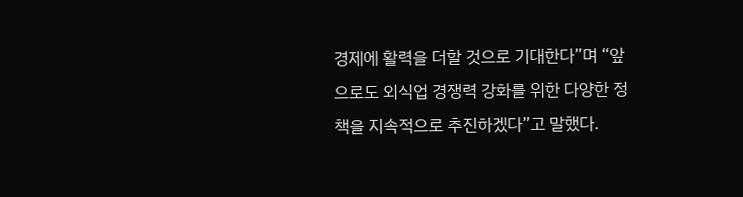경제에 활력을 더할 것으로 기대한다”며 “앞으로도 외식업 경쟁력 강화를 위한 다양한 정책을 지속적으로 추진하겠다”고 말했다.